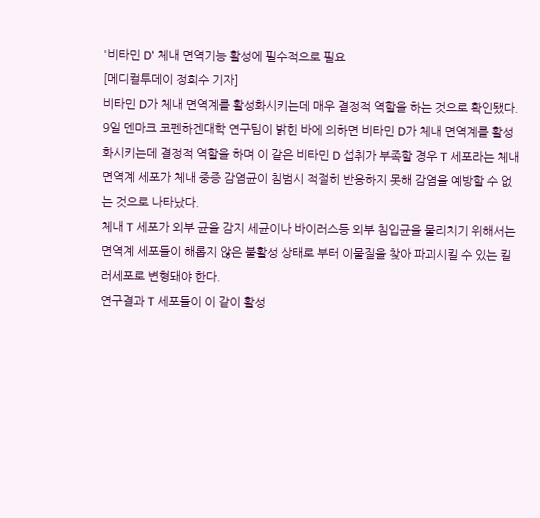'비타민 D' 체내 면역기능 활성에 필수적으로 필요
[메디컬투데이 정희수 기자]
비타민 D가 체내 면역계를 활성화시키는데 매우 결정적 역할을 하는 것으로 확인됐다.
9일 덴마크 코펜하겐대학 연구팀이 밝힌 바에 의하면 비타민 D가 체내 면역계를 활성화시키는데 결정적 역할을 하며 이 같은 비타민 D 섭취가 부족할 경우 T 세포라는 체내 면역계 세포가 체내 중증 감염균이 침범시 적절히 반응하지 못해 감염을 예방할 수 없는 것으로 나타났다.
체내 T 세포가 외부 균을 감지 세균이나 바이러스등 외부 침입균을 물리치기 위해서는 면역계 세포들이 해롭지 않은 불활성 상태로 부터 이물질을 찾아 파괴시킬 수 있는 킬러세포로 변형돼야 한다.
연구결과 T 세포들이 이 같이 활성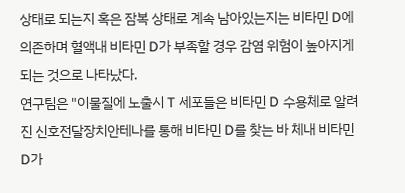상태로 되는지 혹은 잠복 상태로 계속 남아있는지는 비타민 D에 의존하며 혈액내 비타민 D가 부족할 경우 감염 위험이 높아지게 되는 것으로 나타났다.
연구팀은 "이물질에 노출시 T 세포들은 비타민 D 수용체로 알려진 신호전달장치안테나를 통해 비타민 D를 찾는 바 체내 비타민 D가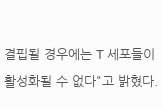결핍될 경우에는 T 세포들이 활성화될 수 없다"고 밝혔다.